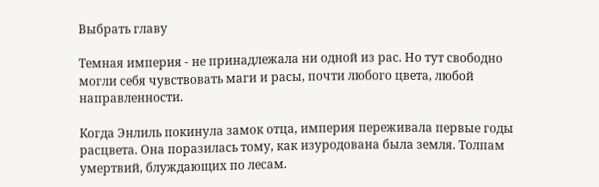Выбрать главу

Темная империя - не принадлежала ни одной из рас. Но тут свободно могли себя чувствовать маги и расы, почти любого цвета, любой направленности.

Когда Энлиль покинула замок отца, империя переживала первые годы расцвета. Она поразилась тому, как изуродована была земля. Толпам умертвий, блуждающих по лесам.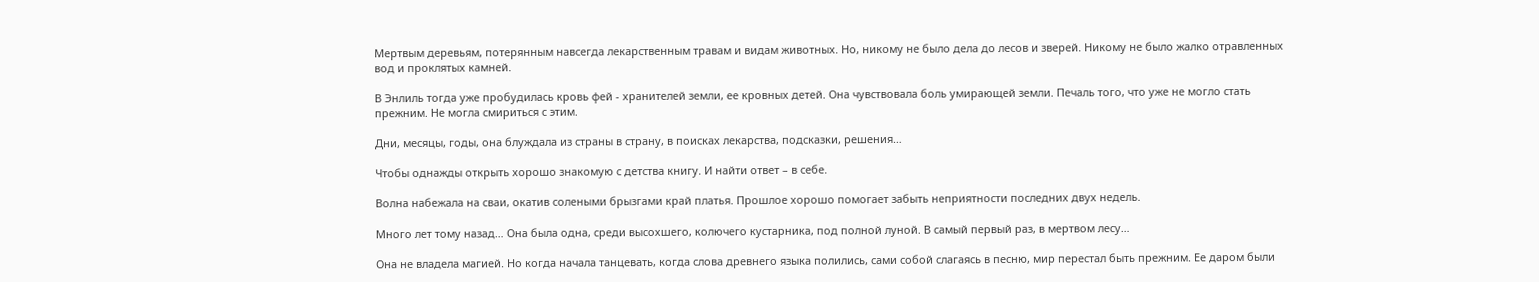Мертвым деревьям, потерянным навсегда лекарственным травам и видам животных. Но, никому не было дела до лесов и зверей. Никому не было жалко отравленных вод и проклятых камней.

В Энлиль тогда уже пробудилась кровь фей - хранителей земли, ее кровных детей. Она чувствовала боль умирающей земли. Печаль того, что уже не могло стать прежним. Не могла смириться с этим.

Дни, месяцы, годы, она блуждала из страны в страну, в поисках лекарства, подсказки, решения…

Чтобы однажды открыть хорошо знакомую с детства книгу. И найти ответ – в себе.

Волна набежала на сваи, окатив солеными брызгами край платья. Прошлое хорошо помогает забыть неприятности последних двух недель.

Много лет тому назад… Она была одна, среди высохшего, колючего кустарника, под полной луной. В самый первый раз, в мертвом лесу…

Она не владела магией. Но когда начала танцевать, когда слова древнего языка полились, сами собой слагаясь в песню, мир перестал быть прежним. Ее даром были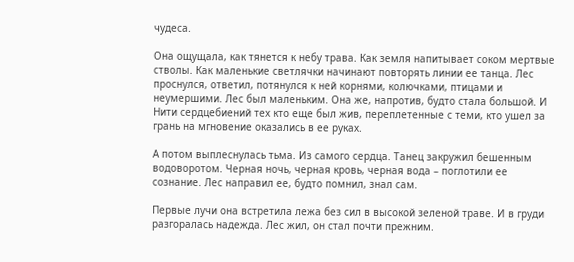чудеса.

Она ощущала, как тянется к небу трава. Как земля напитывает соком мертвые стволы. Как маленькие светлячки начинают повторять линии ее танца. Лес проснулся, ответил, потянулся к ней корнями, колючками, птицами и неумершими. Лес был маленьким. Она же, напротив, будто стала большой. И Нити сердцебиений тех кто еще был жив, переплетенные с теми, кто ушел за грань на мгновение оказались в ее руках.

А потом выплеснулась тьма. Из самого сердца. Танец закружил бешенным водоворотом. Черная ночь, черная кровь, черная вода – поглотили ее сознание. Лес направил ее, будто помнил, знал сам.

Первые лучи она встретила лежа без сил в высокой зеленой траве. И в груди разгоралась надежда. Лес жил, он стал почти прежним.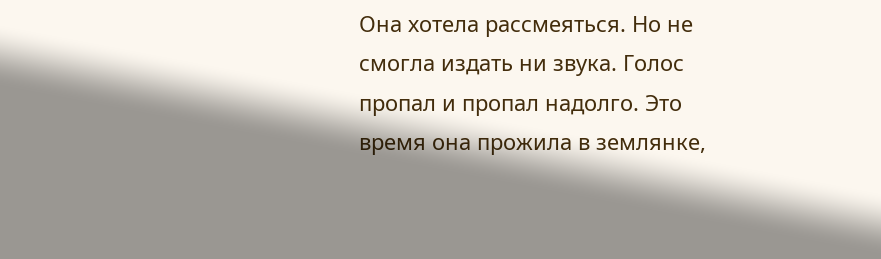Она хотела рассмеяться. Но не смогла издать ни звука. Голос пропал и пропал надолго. Это время она прожила в землянке,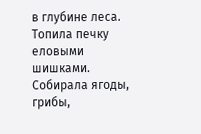в глубине леса. Топила печку еловыми шишками. Собирала ягоды, грибы,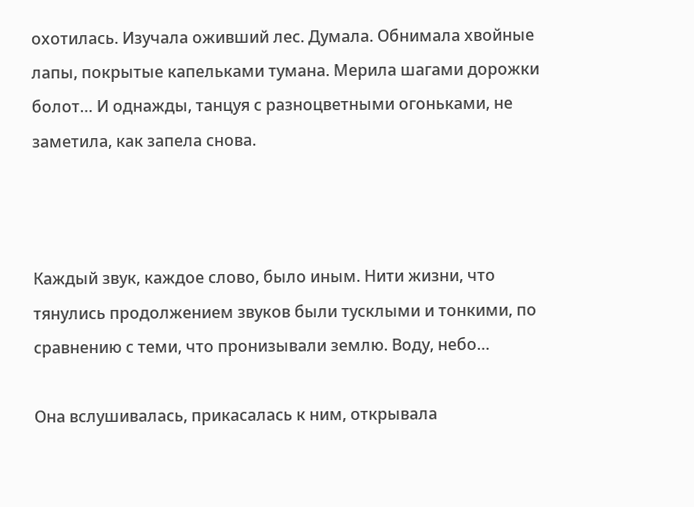охотилась. Изучала оживший лес. Думала. Обнимала хвойные лапы, покрытые капельками тумана. Мерила шагами дорожки болот… И однажды, танцуя с разноцветными огоньками, не заметила, как запела снова.



Каждый звук, каждое слово, было иным. Нити жизни, что тянулись продолжением звуков были тусклыми и тонкими, по сравнению с теми, что пронизывали землю. Воду, небо…

Она вслушивалась, прикасалась к ним, открывала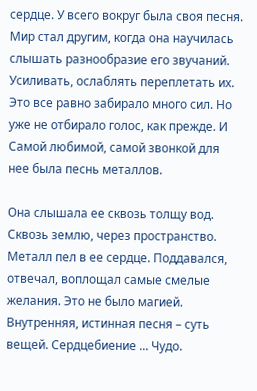сердце. У всего вокруг была своя песня. Мир стал другим, когда она научилась слышать разнообразие его звучаний. Усиливать, ослаблять переплетать их. Это все равно забирало много сил. Но уже не отбирало голос, как прежде. И Самой любимой, самой звонкой для нее была песнь металлов.

Она слышала ее сквозь толщу вод. Сквозь землю, через пространство. Металл пел в ее сердце. Поддавался, отвечал, воплощал самые смелые желания. Это не было магией. Внутренняя, истинная песня – суть вещей. Сердцебиение ... Чудо.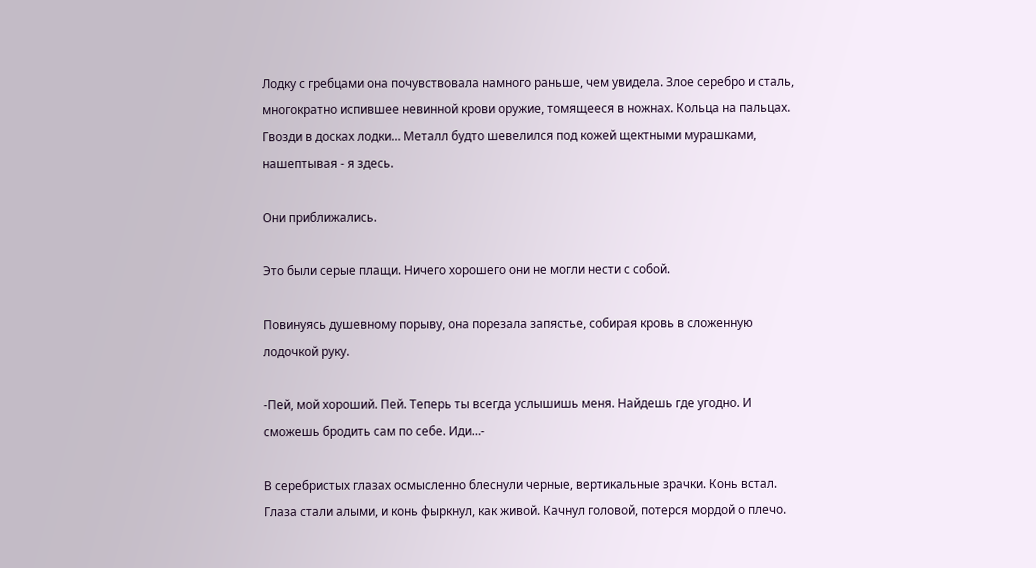Лодку с гребцами она почувствовала намного раньше, чем увидела. Злое серебро и сталь, многократно испившее невинной крови оружие, томящееся в ножнах. Кольца на пальцах. Гвозди в досках лодки… Металл будто шевелился под кожей щектными мурашками, нашептывая - я здесь.

Они приближались.

Это были серые плащи. Ничего хорошего они не могли нести с собой.

Повинуясь душевному порыву, она порезала запястье, собирая кровь в сложенную лодочкой руку.

-Пей, мой хороший. Пей. Теперь ты всегда услышишь меня. Найдешь где угодно. И сможешь бродить сам по себе. Иди…-

В серебристых глазах осмысленно блеснули черные, вертикальные зрачки. Конь встал. Глаза стали алыми, и конь фыркнул, как живой. Качнул головой, потерся мордой о плечо.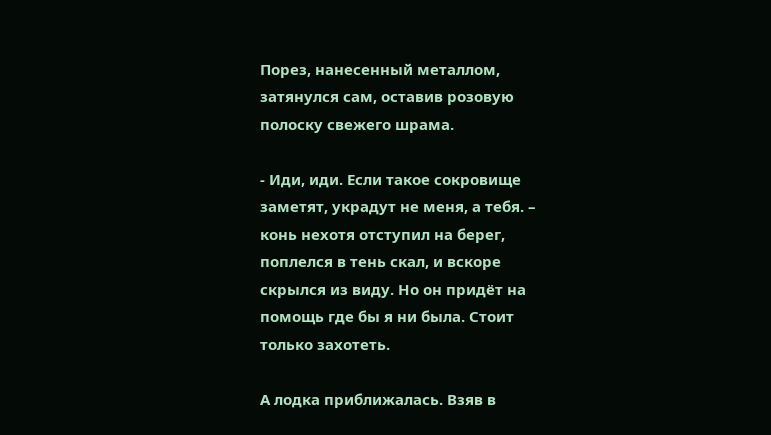Порез, нанесенный металлом, затянулся сам, оставив розовую полоску свежего шрама.

- Иди, иди. Если такое сокровище заметят, украдут не меня, а тебя. – конь нехотя отступил на берег, поплелся в тень скал, и вскоре скрылся из виду. Но он придёт на помощь где бы я ни была. Стоит только захотеть.

А лодка приближалась. Взяв в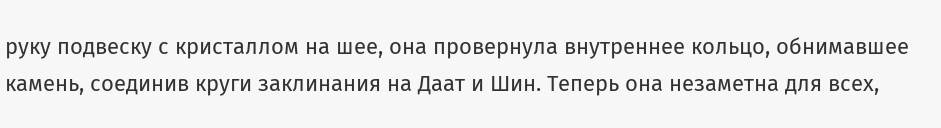руку подвеску с кристаллом на шее, она провернула внутреннее кольцо, обнимавшее камень, соединив круги заклинания на Даат и Шин. Теперь она незаметна для всех,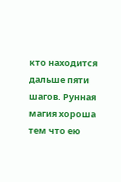кто находится дальше пяти шагов. Рунная магия хороша тем что ею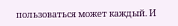пользоваться может каждый. И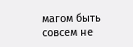магом быть совсем не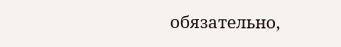обязательно,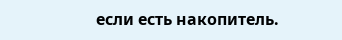если есть накопитель.